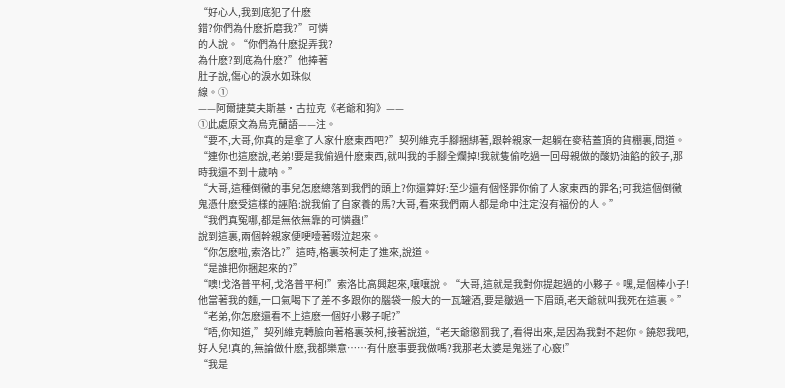“好心人,我到底犯了什麽
錯?你們為什麽折磨我?”可憐
的人說。“你們為什麽捉弄我?
為什麽?到底為什麽?”他捧著
肚子說,傷心的淚水如珠似
線。①
——阿爾捷莫夫斯基·古拉克《老爺和狗》——
①此處原文為烏克蘭語——注。
“要不,大哥,你真的是拿了人家什麽東西吧?”契列維克手腳捆綁著,跟幹親家一起躺在麥秸蓋頂的貨棚裏,問道。
“連你也這麽說,老弟!要是我偷過什麽東西,就叫我的手腳全爛掉!我就隻偷吃過一回母親做的酸奶油餡的餃子,那時我還不到十歲呐。”
“大哥,這種倒黴的事兒怎麽總落到我們的頭上?你還算好:至少還有個怪罪你偷了人家東西的罪名;可我這個倒黴鬼憑什麽受這樣的誣陷:說我偷了自家養的馬?大哥,看來我們兩人都是命中注定沒有福份的人。”
“我們真冤哪,都是無依無靠的可憐蟲!”
說到這裏,兩個幹親家便哽噎著啜泣起來。
“你怎麽啦,索洛比?”這時,格裏茨柯走了進來,說道。
“是誰把你捆起來的?”
“噢!戈洛普平柯,戈洛普平柯!”索洛比高興起來,嚷嚷說。“大哥,這就是我對你提起過的小夥子。嘿,是個棒小子!他當著我的麵,一口氣喝下了差不多跟你的腦袋一般大的一瓦罐酒,要是皺過一下眉頭,老天爺就叫我死在這裏。”
“老弟,你怎麽還看不上這麽一個好小夥子呢?”
“唔,你知道,”契列維克轉臉向著格裏茨柯,接著說道,“老天爺懲罰我了,看得出來,是因為我對不起你。饒恕我吧,好人兒!真的,無論做什麽,我都樂意……有什麽事要我做嗎?我那老太婆是鬼迷了心竅!”
“我是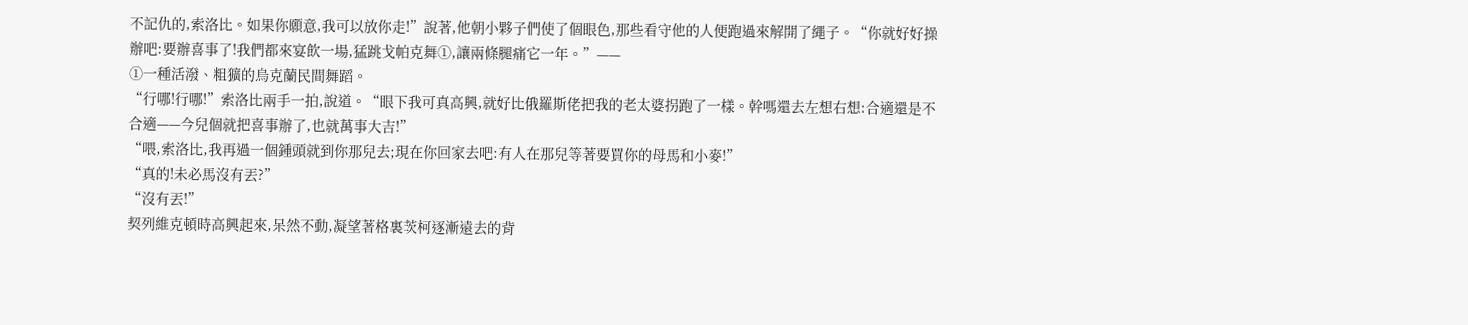不記仇的,索洛比。如果你願意,我可以放你走!”說著,他朝小夥子們使了個眼色,那些看守他的人便跑過來解開了繩子。“你就好好操辦吧:要辦喜事了!我們都來宴飲一場,猛跳戈帕克舞①,讓兩條腿痛它一年。”——
①一種活潑、粗獷的烏克蘭民間舞蹈。
“行哪!行哪!”索洛比兩手一拍,說道。“眼下我可真高興,就好比俄羅斯佬把我的老太婆拐跑了一樣。幹嗎還去左想右想:合適還是不合適——今兒個就把喜事辦了,也就萬事大吉!”
“喂,索洛比,我再過一個鍾頭就到你那兒去;現在你回家去吧:有人在那兒等著要買你的母馬和小麥!”
“真的!未必馬沒有丟?”
“沒有丟!”
契列維克頓時高興起來,呆然不動,凝望著格裏茨柯逐漸遠去的背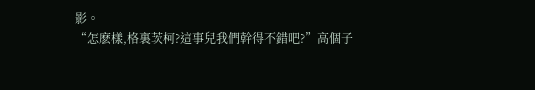影。
“怎麽樣,格裏茨柯?這事兒我們幹得不錯吧?”高個子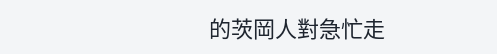的茨岡人對急忙走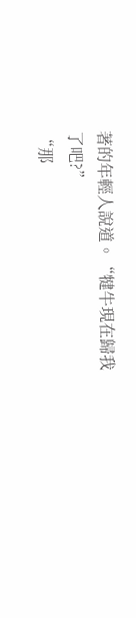著的年輕人說道。“犍牛現在歸我了吧?”
“那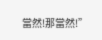當然!那當然!”